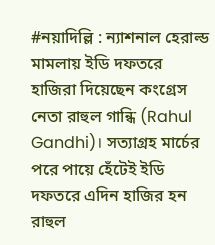#নয়াদিল্লি : ন্যাশনাল হেরাল্ড মামলায় ইডি দফতরে হাজিরা দিয়েছেন কংগ্রেস নেতা রাহুল গান্ধি (Rahul Gandhi)। সত্যাগ্রহ মার্চের পরে পায়ে হেঁটেই ইডি দফতরে এদিন হাজির হন রাহুল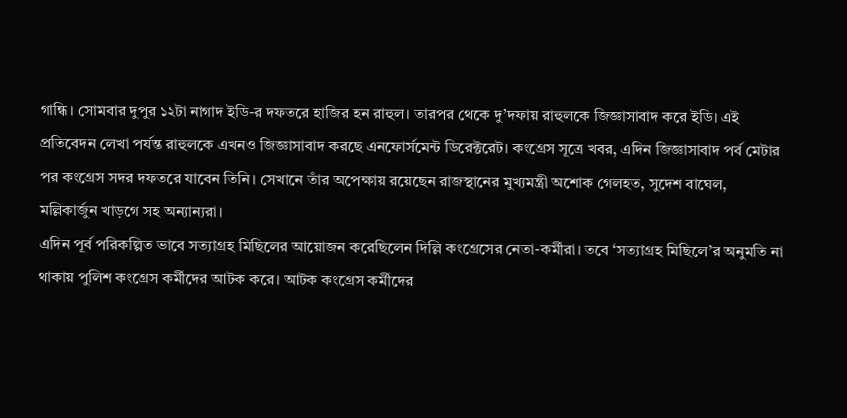গান্ধি। সোমবার দুপুর ১২টা নাগাদ ইডি-র দফতরে হাজির হন রাহুল। তারপর থেকে দু’দফায় রাহুলকে জিজ্ঞাসাবাদ করে ইডি। এই প্রতিবেদন লেখা পর্যন্ত রাহুলকে এখনও জিজ্ঞাসাবাদ করছে এনফোর্সমেন্ট ডিরেক্টরেট। কংগ্রেস সূত্রে খবর, এদিন জিজ্ঞাসাবাদ পর্ব মেটার পর কংগ্রেস সদর দফতরে যাবেন তিনি। সেখানে তাঁর অপেক্ষায় রয়েছেন রাজস্থানের মুখ্যমন্ত্রী অশোক গেলহত, সুদেশ বাঘেল, মল্লিকার্জুন খাড়গে সহ অন্যান্যরা।
এদিন পূর্ব পরিকল্পিত ভাবে সত্যাগ্রহ মিছিলের আয়োজন করেছিলেন দিল্লি কংগ্রেসের নেতা-কর্মীরা। তবে ‘সত্যাগ্রহ মিছিলে’র অনুমতি না থাকায় পুলিশ কংগ্রেস কর্মীদের আটক করে। আটক কংগ্রেস কর্মীদের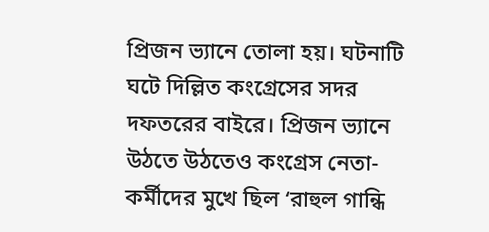প্রিজন ভ্যানে তোলা হয়। ঘটনাটি ঘটে দিল্লিত কংগ্রেসের সদর দফতরের বাইরে। প্রিজন ভ্যানে উঠতে উঠতেও কংগ্রেস নেতা-কর্মীদের মুখে ছিল ‘রাহুল গান্ধি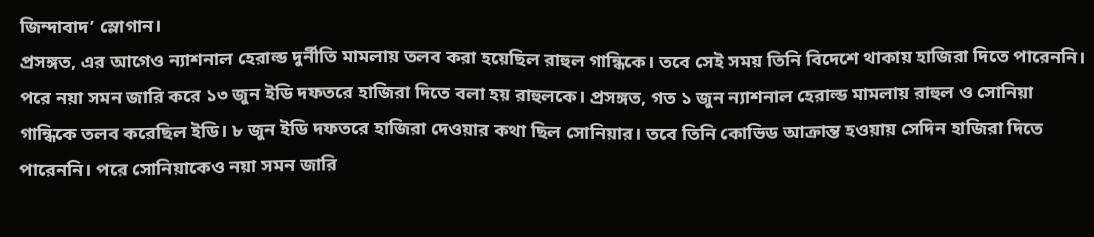জিন্দাবাদ’ স্লোগান।
প্রসঙ্গত, এর আগেও ন্যাশনাল হেরাল্ড দুর্নীতি মামলায় তলব করা হয়েছিল রাহুল গান্ধিকে। তবে সেই সময় তিনি বিদেশে থাকায় হাজিরা দিতে পারেননি। পরে নয়া সমন জারি করে ১৩ জুন ইডি দফতরে হাজিরা দিতে বলা হয় রাহুলকে। প্রসঙ্গত, গত ১ জুন ন্যাশনাল হেরাল্ড মামলায় রাহুল ও সোনিয়া গান্ধিকে তলব করেছিল ইডি। ৮ জুন ইডি দফতরে হাজিরা দেওয়ার কথা ছিল সোনিয়ার। তবে তিনি কোভিড আক্রান্ত হওয়ায় সেদিন হাজিরা দিতে পারেননি। পরে সোনিয়াকেও নয়া সমন জারি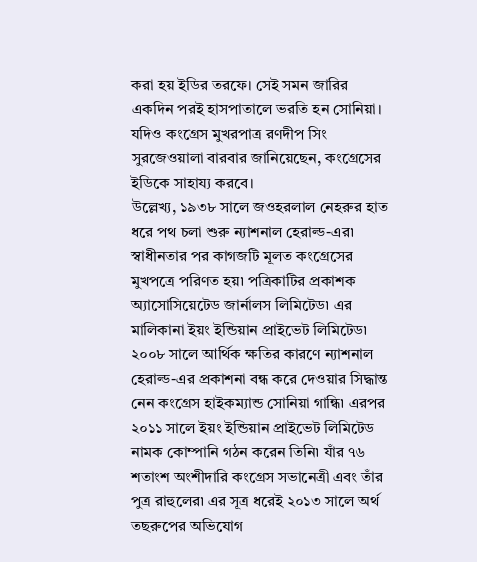করা হয় ইডির তরফে। সেই সমন জারির একদিন পরই হাসপাতালে ভরতি হন সোনিয়া। যদিও কংগ্রেস মুখরপাত্র রণদীপ সিং সুরজেওয়ালা বারবার জানিয়েছেন, কংগ্রেসের ইডিকে সাহায্য করবে।
উল্লেখ্য, ১৯৩৮ সালে জওহরলাল নেহরুর হাত ধরে পথ চলা শুরু ন্যাশনাল হেরাল্ড-এর৷ স্বাধীনতার পর কাগজটি মূলত কংগ্রেসের মুখপত্রে পরিণত হয়৷ পত্রিকাটির প্রকাশক অ্যাসোসিয়েটেড জার্নালস লিমিটেড৷ এর মালিকানা ইয়ং ইন্ডিয়ান প্রাইভেট লিমিটেড৷ ২০০৮ সালে আর্থিক ক্ষতির কারণে ন্যাশনাল হেরাল্ড-এর প্রকাশনা বন্ধ করে দেওয়ার সিদ্ধান্ত নেন কংগ্রেস হাইকম্যান্ড সোনিয়া গান্ধি৷ এরপর ২০১১ সালে ইয়ং ইন্ডিয়ান প্রাইভেট লিমিটেড নামক কোম্পানি গঠন করেন তিনি৷ যাঁর ৭৬ শতাংশ অংশীদারি কংগ্রেস সভানেত্রী এবং তাঁর পুত্র রাহুলের৷ এর সূত্র ধরেই ২০১৩ সালে অর্থ তছরুপের অভিযোগ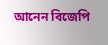আনেন বিজেপি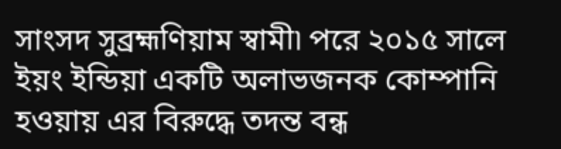সাংসদ সুব্রহ্মণিয়াম স্বামী৷ পরে ২০১৫ সালে ইয়ং ইন্ডিয়া একটি অলাভজনক কোম্পানি হওয়ায় এর বিরুদ্ধে তদন্ত বন্ধ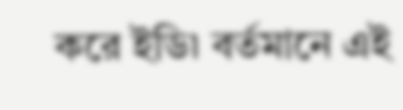করে ইডি৷ বর্তমানে এই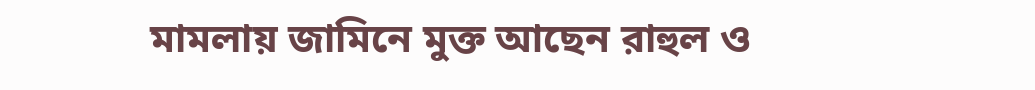মামলায় জামিনে মুক্ত আছেন রাহুল ও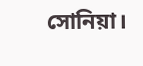সোনিয়া।